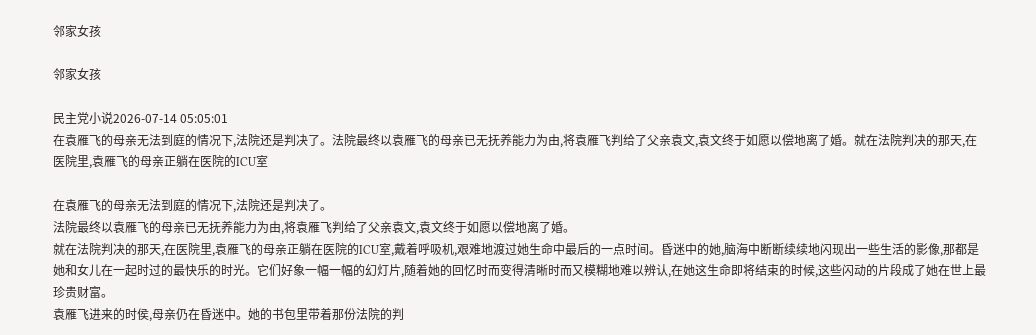邻家女孩

邻家女孩

民主党小说2026-07-14 05:05:01
在袁雁飞的母亲无法到庭的情况下,法院还是判决了。法院最终以袁雁飞的母亲已无抚养能力为由,将袁雁飞判给了父亲袁文,袁文终于如愿以偿地离了婚。就在法院判决的那天,在医院里,袁雁飞的母亲正躺在医院的ICU室

在袁雁飞的母亲无法到庭的情况下,法院还是判决了。
法院最终以袁雁飞的母亲已无抚养能力为由,将袁雁飞判给了父亲袁文,袁文终于如愿以偿地离了婚。
就在法院判决的那天,在医院里,袁雁飞的母亲正躺在医院的ICU室,戴着呼吸机,艰难地渡过她生命中最后的一点时间。昏迷中的她,脑海中断断续续地闪现出一些生活的影像,那都是她和女儿在一起时过的最快乐的时光。它们好象一幅一幅的幻灯片,随着她的回忆时而变得清晰时而又模糊地难以辨认,在她这生命即将结束的时候,这些闪动的片段成了她在世上最珍贵财富。
袁雁飞进来的时侯,母亲仍在昏迷中。她的书包里带着那份法院的判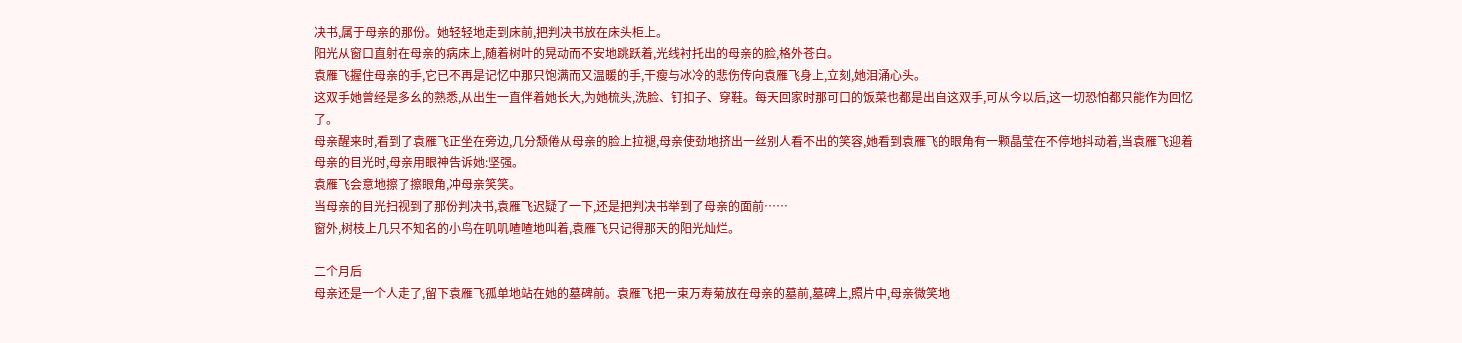决书,属于母亲的那份。她轻轻地走到床前,把判决书放在床头柜上。
阳光从窗口直射在母亲的病床上,随着树叶的晃动而不安地跳跃着,光线衬托出的母亲的脸,格外苍白。
袁雁飞握住母亲的手,它已不再是记忆中那只饱满而又温暖的手,干瘦与冰冷的悲伤传向袁雁飞身上,立刻,她泪涌心头。
这双手她曾经是多幺的熟悉,从出生一直伴着她长大,为她梳头,洗脸、钉扣子、穿鞋。每天回家时那可口的饭菜也都是出自这双手,可从今以后,这一切恐怕都只能作为回忆了。
母亲醒来时,看到了袁雁飞正坐在旁边,几分颓倦从母亲的脸上拉褪,母亲使劲地挤出一丝别人看不出的笑容,她看到袁雁飞的眼角有一颗晶莹在不停地抖动着,当袁雁飞迎着母亲的目光时,母亲用眼神告诉她:坚强。
袁雁飞会意地擦了擦眼角,冲母亲笑笑。
当母亲的目光扫视到了那份判决书,袁雁飞迟疑了一下,还是把判决书举到了母亲的面前……
窗外,树枝上几只不知名的小鸟在叽叽喳喳地叫着,袁雁飞只记得那天的阳光灿烂。

二个月后
母亲还是一个人走了,留下袁雁飞孤单地站在她的墓碑前。袁雁飞把一束万寿菊放在母亲的墓前,墓碑上,照片中,母亲微笑地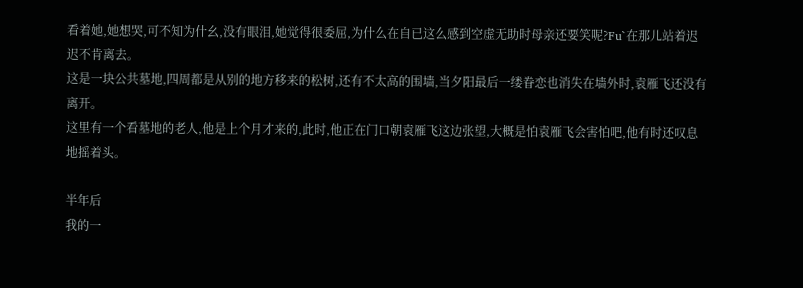看着她,她想哭,可不知为什幺,没有眼泪,她觉得很委屈,为什么在自已这么感到空虚无助时母亲还要笑呢?Fu`在那儿站着迟迟不肯离去。
这是一块公共墓地,四周都是从别的地方移来的松树,还有不太高的围墙,当夕阳最后一缕眷恋也消失在墙外时,袁雁飞还没有离开。
这里有一个看墓地的老人,他是上个月才来的,此时,他正在门口朝袁雁飞这边张望,大概是怕袁雁飞会害怕吧,他有时还叹息地摇着头。

半年后
我的一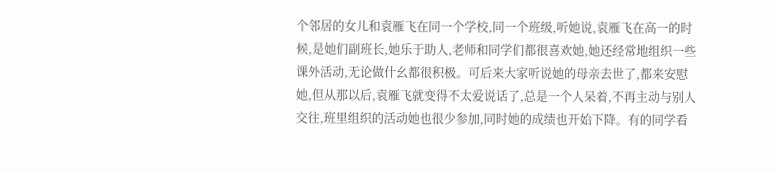个邻居的女儿和袁雁飞在同一个学校,同一个班级,听她说,袁雁飞在高一的时候,是她们副班长,她乐于助人,老师和同学们都很喜欢她,她还经常地组织一些课外活动,无论做什幺都很积极。可后来大家听说她的母亲去世了,都来安慰她,但从那以后,袁雁飞就变得不太爱说话了,总是一个人呆着,不再主动与别人交往,班里组织的活动她也很少参加,同时她的成绩也开始下降。有的同学看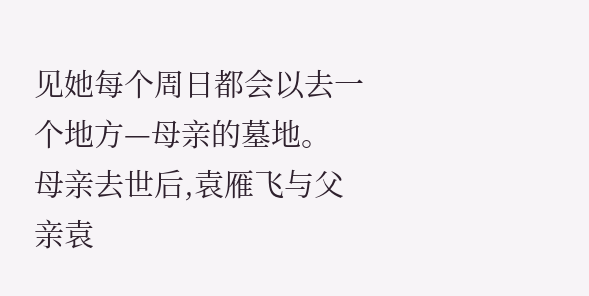见她每个周日都会以去一个地方—母亲的墓地。
母亲去世后,袁雁飞与父亲袁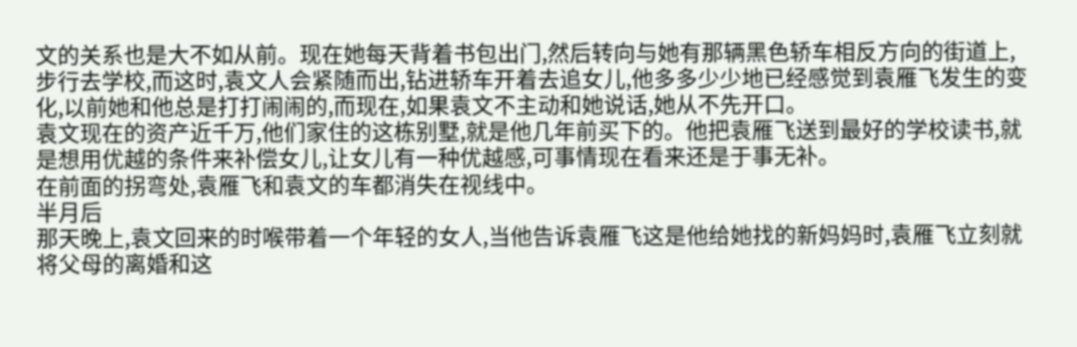文的关系也是大不如从前。现在她每天背着书包出门,然后转向与她有那辆黑色轿车相反方向的街道上,步行去学校,而这时,袁文人会紧随而出,钻进轿车开着去追女儿,他多多少少地已经感觉到袁雁飞发生的变化,以前她和他总是打打闹闹的,而现在,如果袁文不主动和她说话,她从不先开口。
袁文现在的资产近千万,他们家住的这栋别墅,就是他几年前买下的。他把袁雁飞送到最好的学校读书,就是想用优越的条件来补偿女儿,让女儿有一种优越感,可事情现在看来还是于事无补。
在前面的拐弯处,袁雁飞和袁文的车都消失在视线中。
半月后
那天晚上,袁文回来的时喉带着一个年轻的女人,当他告诉袁雁飞这是他给她找的新妈妈时,袁雁飞立刻就将父母的离婚和这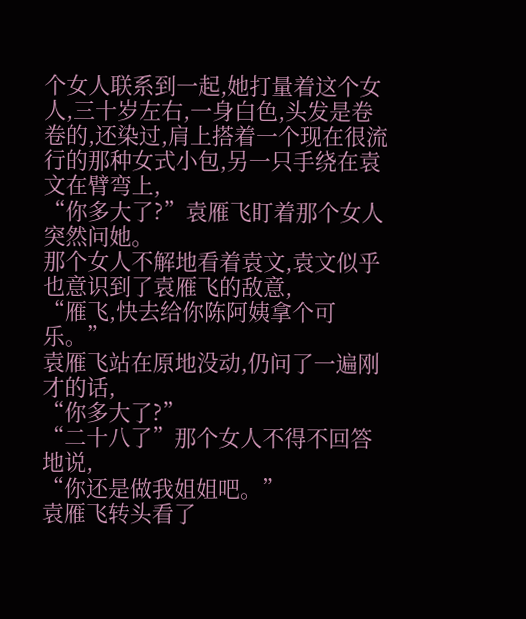个女人联系到一起,她打量着这个女人,三十岁左右,一身白色,头发是卷卷的,还染过,肩上搭着一个现在很流行的那种女式小包,另一只手绕在袁文在臂弯上,
“你多大了?”袁雁飞盯着那个女人突然问她。
那个女人不解地看着袁文,袁文似乎也意识到了袁雁飞的敌意,
“雁飞,快去给你陈阿姨拿个可乐。”
袁雁飞站在原地没动,仍问了一遍刚才的话,
“你多大了?”
“二十八了”那个女人不得不回答地说,
“你还是做我姐姐吧。”
袁雁飞转头看了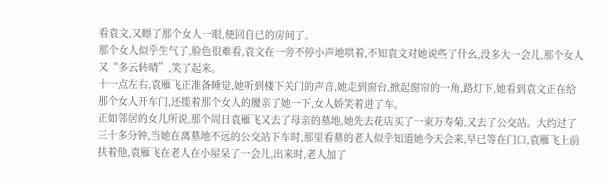看袁文,又瞟了那个女人一眼,便回自已的房间了。
那个女人似乎生气了,脸色很难看,袁文在一旁不停小声地哄着,不知袁文对她说些了什幺,没多大一会儿,那个女人又“多云转晴”,笑了起来。
十一点左右,袁雁飞正准备睡觉,她听到楼下关门的声音,她走到窗台,掀起窗帘的一角,路灯下,她看到袁文正在给那个女人开车门,还揽着那个女人的腰亲了她一下,女人娇笑着进了车。
正如邻居的女儿所说,那个周日袁雁飞又去了母亲的墓地,她先去花店买了一束万寿菊,又去了公交站。大约过了三十多分钟,当她在离墓地不远的公交站下车时,那里看墓的老人似乎知道她今天会来,早已等在门口,袁雁飞上前扶着他,袁雁飞在老人在小屋呆了一会儿,出来时,老人加了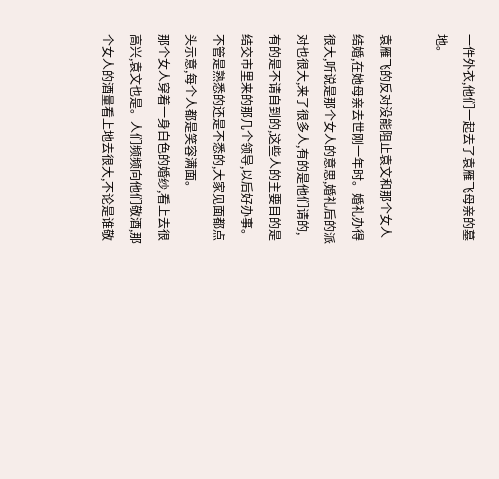一件外衣,他们一起去了袁雁飞母亲的墓地。

袁雁飞的反对没能阻止袁文和那个女人结婚,在她母亲去世刚一年时。婚礼办得很大,听说是那个女人的意思,婚礼后的派对也很大,来了很多人,有的是他们请的,有的是不请自到的,这些人的主要目的是结交市里来的那几个领导,以后好办事。不管是熟悉的还是不悉的,大家见面都点头示意,每个人都是笑容满面。
那个女人穿着一身白色的婚纱,看上去很高兴,袁文也是。人们频频向他们敬酒,那个女人的酒量看上地去很大,不论是谁敬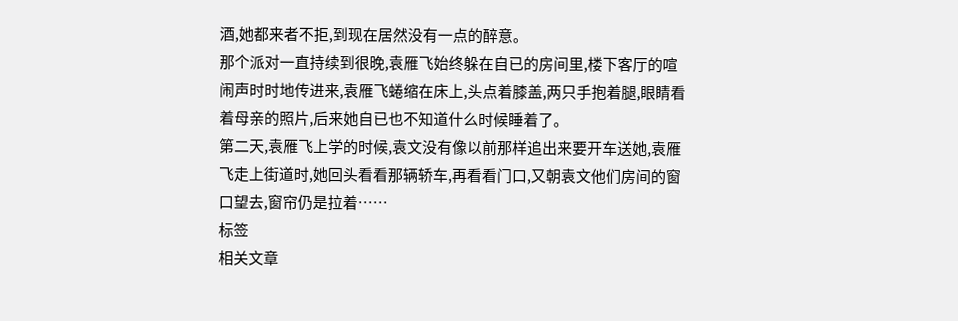酒,她都来者不拒,到现在居然没有一点的醉意。
那个派对一直持续到很晚,袁雁飞始终躲在自已的房间里,楼下客厅的喧闹声时时地传进来,袁雁飞蜷缩在床上,头点着膝盖,两只手抱着腿,眼睛看着母亲的照片,后来她自已也不知道什么时候睡着了。
第二天,袁雁飞上学的时候,袁文没有像以前那样追出来要开车送她,袁雁飞走上街道时,她回头看看那辆轿车,再看看门口,又朝袁文他们房间的窗口望去,窗帘仍是拉着……
标签
相关文章